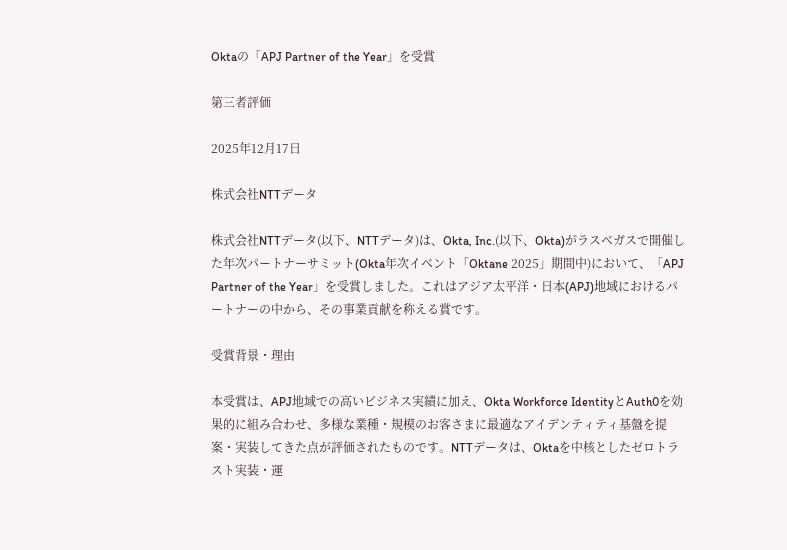Oktaの「APJ Partner of the Year」を受賞

第三者評価

2025年12月17日

株式会社NTTデータ

株式会社NTTデータ(以下、NTTデータ)は、Okta, Inc.(以下、Okta)がラスベガスで開催した年次パートナーサミット(Okta年次イベント「Oktane 2025」期間中)において、「APJ Partner of the Year」を受賞しました。これはアジア太平洋・日本(APJ)地域におけるパートナーの中から、その事業貢献を称える賞です。

受賞背景・理由

本受賞は、APJ地域での高いビジネス実績に加え、Okta Workforce IdentityとAuth0を効果的に組み合わせ、多様な業種・規模のお客さまに最適なアイデンティティ基盤を提案・実装してきた点が評価されたものです。NTTデータは、Oktaを中核としたゼロトラスト実装・運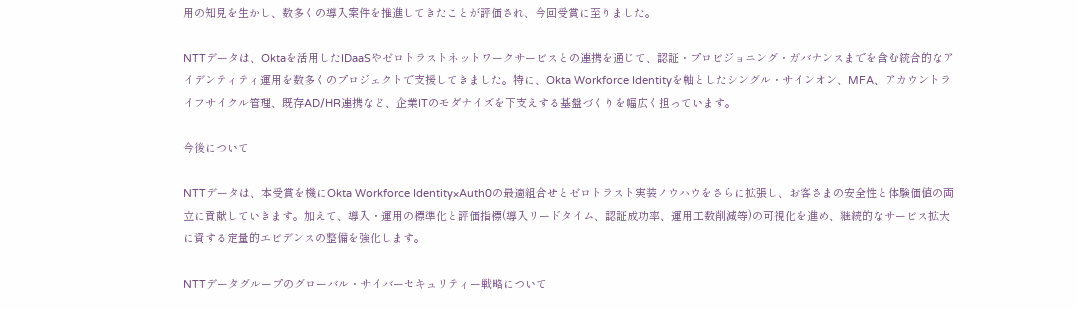用の知見を生かし、数多くの導入案件を推進してきたことが評価され、今回受賞に至りました。

NTTデータは、Oktaを活用したIDaaSやゼロトラストネットワークサービスとの連携を通じて、認証・プロビジョニング・ガバナンスまでを含む統合的なアイデンティティ運用を数多くのプロジェクトで支援してきました。特に、Okta Workforce Identityを軸としたシングル・サインオン、MFA、アカウントライフサイクル管理、既存AD/HR連携など、企業ITのモダナイズを下支えする基盤づくりを幅広く担っています。

今後について

NTTデータは、本受賞を機にOkta Workforce Identity×Auth0の最適組合せとゼロトラスト実装ノウハウをさらに拡張し、お客さまの安全性と体験価値の両立に貢献していきます。加えて、導入・運用の標準化と評価指標(導入リードタイム、認証成功率、運用工数削減等)の可視化を進め、継続的なサービス拡大に資する定量的エビデンスの整備を強化します。

NTTデータグループのグローバル・サイバーセキュリティー戦略について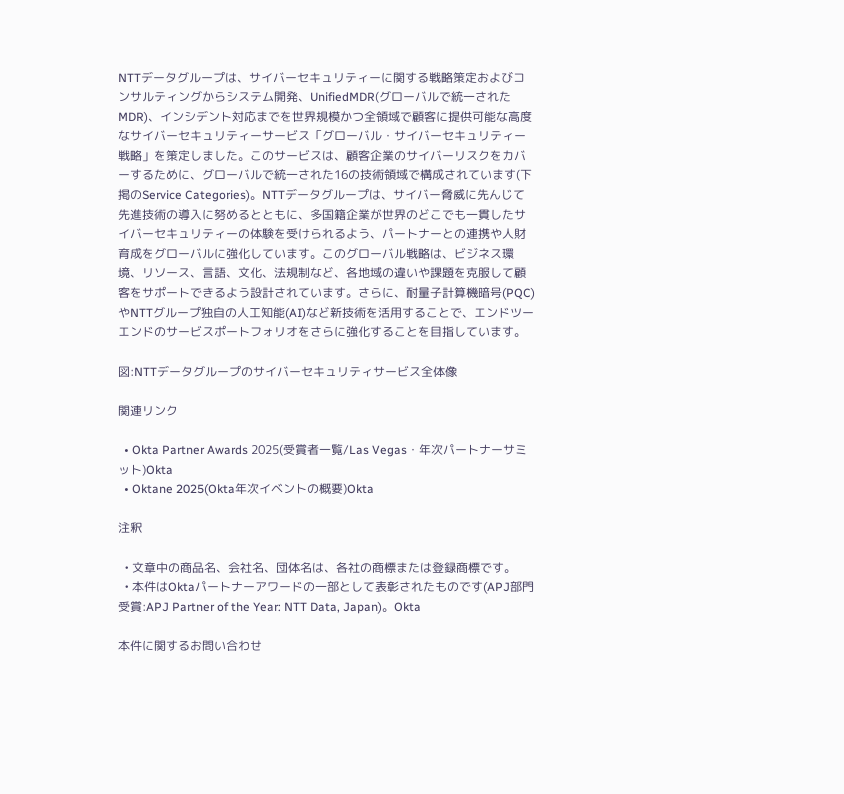NTTデータグループは、サイバーセキュリティーに関する戦略策定およびコンサルティングからシステム開発、UnifiedMDR(グローバルで統一されたMDR)、インシデント対応までを世界規模かつ全領域で顧客に提供可能な高度なサイバーセキュリティーサービス「グローバル・サイバーセキュリティー戦略」を策定しました。このサービスは、顧客企業のサイバーリスクをカバーするために、グローバルで統一された16の技術領域で構成されています(下掲のService Categories)。NTTデータグループは、サイバー脅威に先んじて先進技術の導入に努めるとともに、多国籍企業が世界のどこでも一貫したサイバーセキュリティーの体験を受けられるよう、パートナーとの連携や人財育成をグローバルに強化しています。このグローバル戦略は、ビジネス環境、リソース、言語、文化、法規制など、各地域の違いや課題を克服して顧客をサポートできるよう設計されています。さらに、耐量子計算機暗号(PQC)やNTTグループ独自の人工知能(AI)など新技術を活用することで、エンドツーエンドのサービスポートフォリオをさらに強化することを目指しています。

図:NTTデータグループのサイバーセキュリティサービス全体像

関連リンク

  • Okta Partner Awards 2025(受賞者一覧/Las Vegas・年次パートナーサミット)Okta
  • Oktane 2025(Okta年次イベントの概要)Okta

注釈

  • 文章中の商品名、会社名、団体名は、各社の商標または登録商標です。
  • 本件はOktaパートナーアワードの一部として表彰されたものです(APJ部門受賞:APJ Partner of the Year: NTT Data, Japan)。Okta

本件に関するお問い合わせ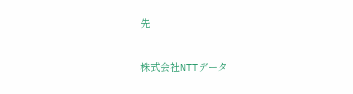先

株式会社NTTデータ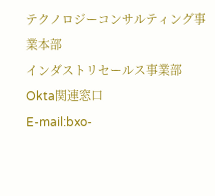テクノロジーコンサルティング事業本部
インダストリセールス事業部
Okta関連窓口
E-mail:bxo-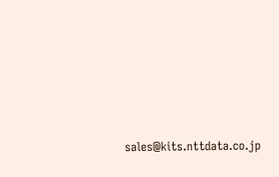sales@kits.nttdata.co.jp